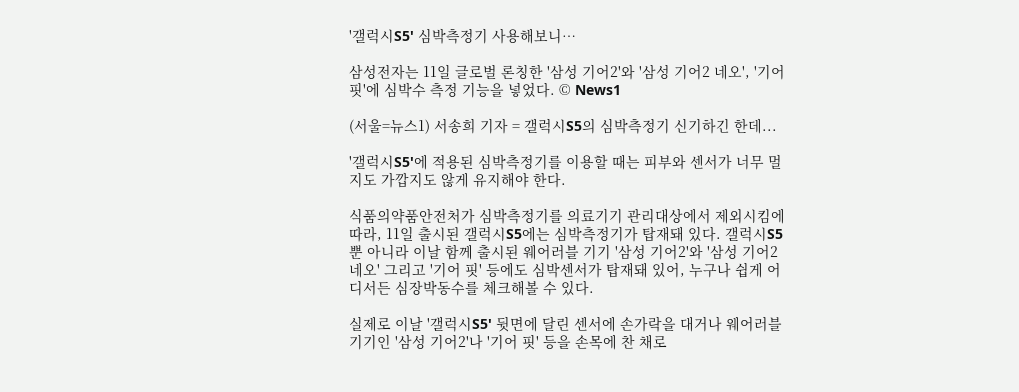'갤럭시S5' 심박측정기 사용해보니…

삼성전자는 11일 글로벌 론칭한 '삼성 기어2'와 '삼성 기어2 네오', '기어 핏'에 심박수 측정 기능을 넣었다. © News1

(서울=뉴스1) 서송희 기자 = 갤럭시S5의 심박측정기 신기하긴 한데...

'갤럭시S5'에 적용된 심박측정기를 이용할 때는 피부와 센서가 너무 멀지도 가깝지도 않게 유지해야 한다.

식품의약품안전처가 심박측정기를 의료기기 관리대상에서 제외시킴에 따라, 11일 출시된 갤럭시S5에는 심박측정기가 탑재돼 있다. 갤럭시S5뿐 아니라 이날 함께 출시된 웨어러블 기기 '삼성 기어2'와 '삼성 기어2 네오' 그리고 '기어 핏' 등에도 심박센서가 탑재돼 있어, 누구나 쉽게 어디서든 심장박동수를 체크해볼 수 있다.

실제로 이날 '갤럭시S5' 뒷면에 달린 센서에 손가락을 대거나 웨어러블기기인 '삼성 기어2'나 '기어 핏' 등을 손목에 찬 채로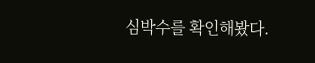심박수를 확인해봤다.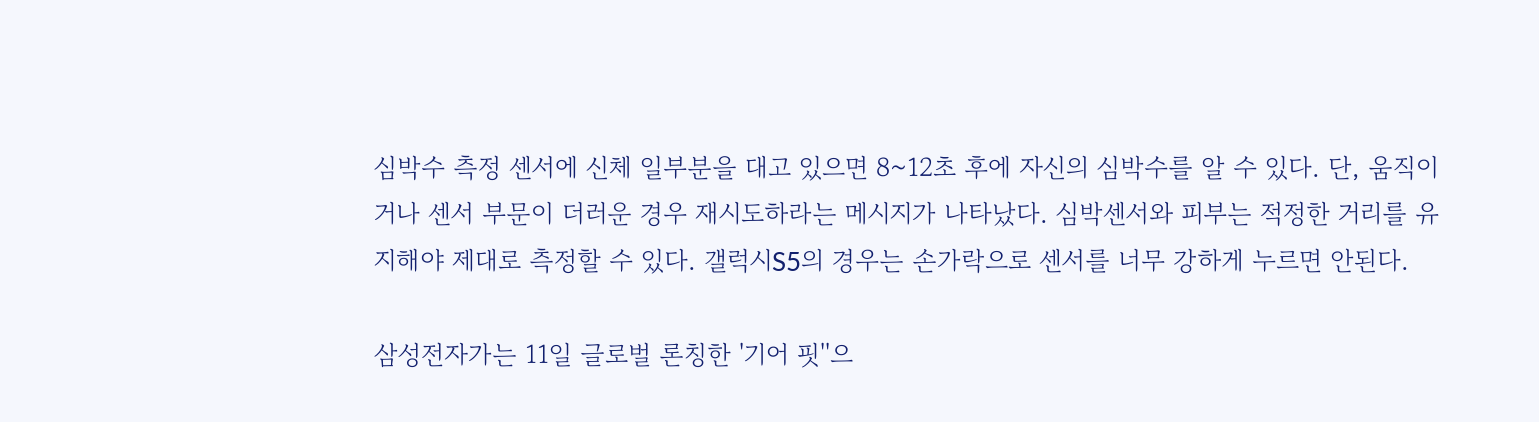심박수 측정 센서에 신체 일부분을 대고 있으면 8~12초 후에 자신의 심박수를 알 수 있다. 단, 움직이거나 센서 부문이 더러운 경우 재시도하라는 메시지가 나타났다. 심박센서와 피부는 적정한 거리를 유지해야 제대로 측정할 수 있다. 갤럭시S5의 경우는 손가락으로 센서를 너무 강하게 누르면 안된다.

삼성전자가는 11일 글로벌 론칭한 '기어 핏''으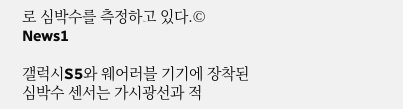로 심박수를 측정하고 있다.© News1

갤럭시S5와 웨어러블 기기에 장착된 심박수 센서는 가시광선과 적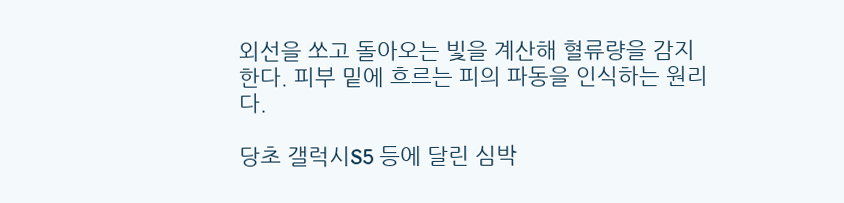외선을 쏘고 돌아오는 빛을 계산해 혈류량을 감지한다. 피부 밑에 흐르는 피의 파동을 인식하는 원리다.

당초 갤럭시S5 등에 달린 심박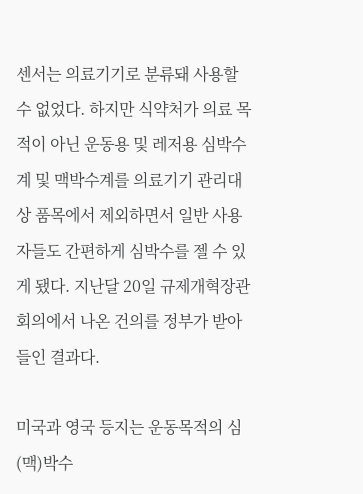센서는 의료기기로 분류돼 사용할 수 없었다. 하지만 식약처가 의료 목적이 아닌 운동용 및 레저용 심박수계 및 맥박수계를 의료기기 관리대상 품목에서 제외하면서 일반 사용자들도 간편하게 심박수를 젤 수 있게 됐다. 지난달 20일 규제개혁장관회의에서 나온 건의를 정부가 받아들인 결과다.

미국과 영국 등지는 운동목적의 심(맥)박수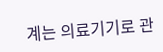계는 의료기기로 관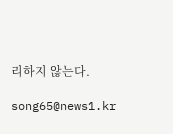리하지 않는다.

song65@news1.kr